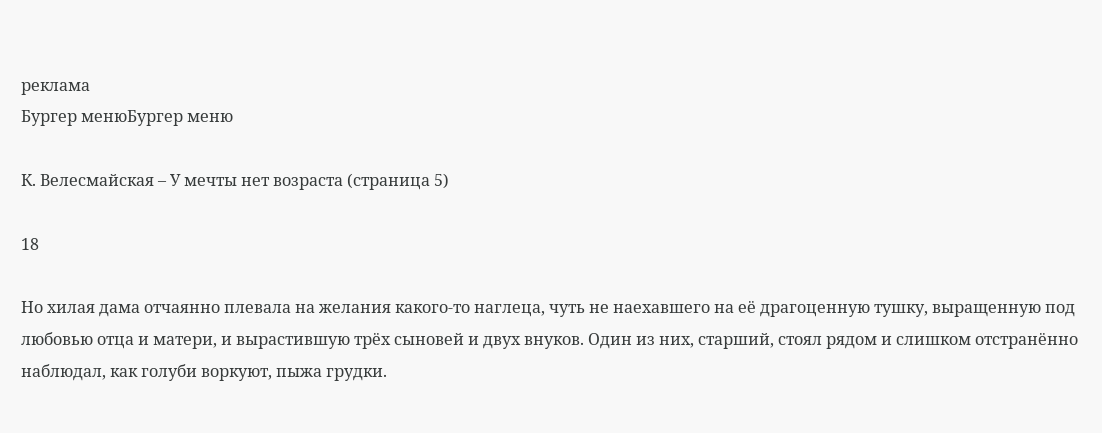реклама
Бургер менюБургер меню

К. Велесмайская – У мечты нет возраста (страница 5)

18

Но хилая дама отчаянно плевала на желания какого-то наглеца, чуть не наехавшего на её драгоценную тушку, выращенную под любовью отца и матери, и вырастившую трёх сыновей и двух внуков. Один из них, старший, стоял рядом и слишком отстранённо наблюдал, как голуби воркуют, пыжа грудки.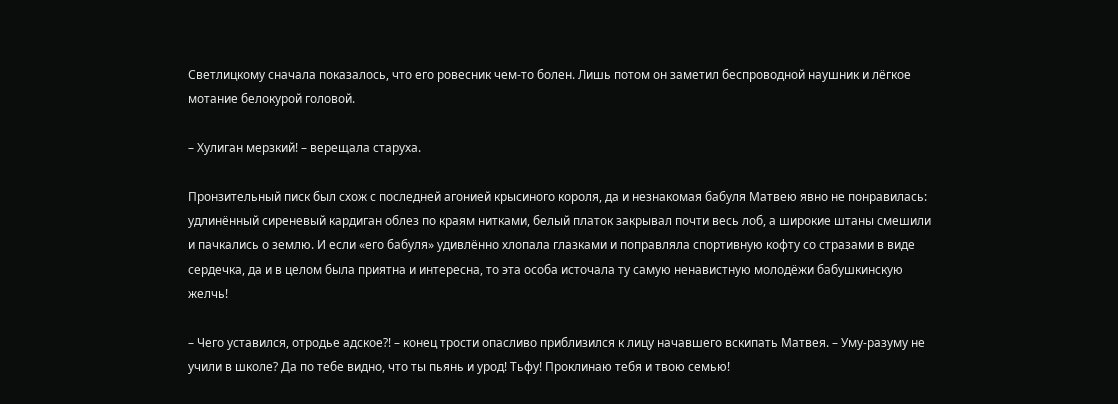Светлицкому сначала показалось, что его ровесник чем-то болен. Лишь потом он заметил беспроводной наушник и лёгкое мотание белокурой головой.

– Хулиган мерзкий! – верещала старуха.

Пронзительный писк был схож с последней агонией крысиного короля, да и незнакомая бабуля Матвею явно не понравилась: удлинённый сиреневый кардиган облез по краям нитками, белый платок закрывал почти весь лоб, а широкие штаны смешили и пачкались о землю. И если «его бабуля» удивлённо хлопала глазками и поправляла спортивную кофту со стразами в виде сердечка, да и в целом была приятна и интересна, то эта особа источала ту самую ненавистную молодёжи бабушкинскую желчь!

– Чего уставился, отродье адское?! – конец трости опасливо приблизился к лицу начавшего вскипать Матвея. – Уму-разуму не учили в школе? Да по тебе видно, что ты пьянь и урод! Тьфу! Проклинаю тебя и твою семью!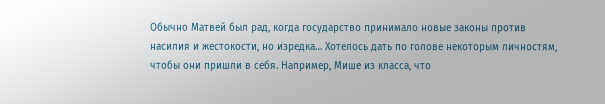Обычно Матвей был рад, когда государство принимало новые законы против насилия и жестокости, но изредка… Хотелось дать по голове некоторым личностям, чтобы они пришли в себя. Например, Мише из класса, что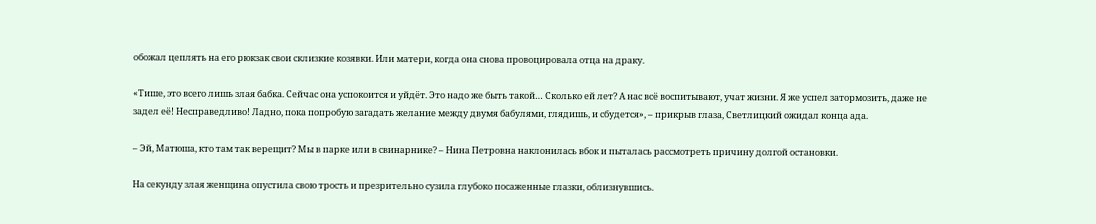обожал цеплять на его рюкзак свои склизкие козявки. Или матери, когда она снова провоцировала отца на драку.

«Тише, это всего лишь злая бабка. Сейчас она успокоится и уйдёт. Это надо же быть такой… Сколько ей лет? А нас всё воспитывают, учат жизни. Я же успел затормозить, даже не задел её! Несправедливо! Ладно, пока попробую загадать желание между двумя бабулями, глядишь, и сбудется», – прикрыв глаза, Светлицкий ожидал конца ада.

– Эй, Матюша, кто там так верещит? Мы в парке или в свинарнике? – Нина Петровна наклонилась вбок и пыталась рассмотреть причину долгой остановки.

На секунду злая женщина опустила свою трость и презрительно сузила глубоко посаженные глазки, облизнувшись.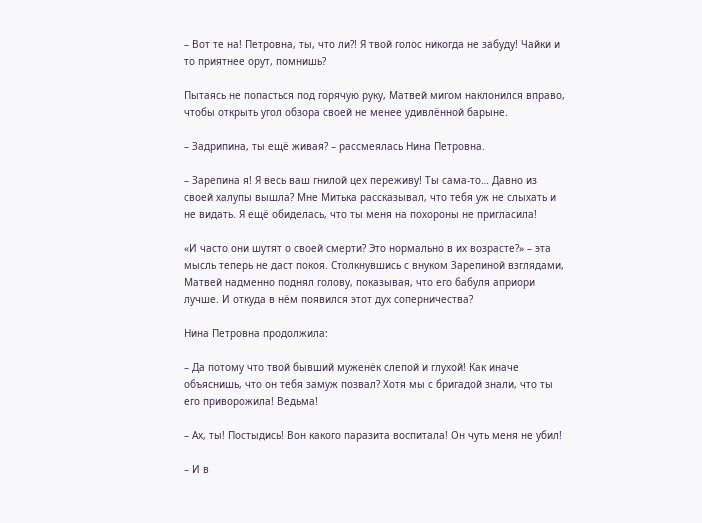– Вот те на! Петровна, ты, что ли?! Я твой голос никогда не забуду! Чайки и то приятнее орут, помнишь?

Пытаясь не попасться под горячую руку, Матвей мигом наклонился вправо, чтобы открыть угол обзора своей не менее удивлённой барыне.

– Задрипина, ты ещё живая? – рассмеялась Нина Петровна.

– Зарепина я! Я весь ваш гнилой цех переживу! Ты сама-то… Давно из своей халупы вышла? Мне Митька рассказывал, что тебя уж не слыхать и не видать. Я ещё обиделась, что ты меня на похороны не пригласила!

«И часто они шутят о своей смерти? Это нормально в их возрасте?» – эта мысль теперь не даст покоя. Столкнувшись с внуком Зарепиной взглядами, Матвей надменно поднял голову, показывая, что его бабуля априори лучше. И откуда в нём появился этот дух соперничества?

Нина Петровна продолжила:

– Да потому что твой бывший муженёк слепой и глухой! Как иначе объяснишь, что он тебя замуж позвал? Хотя мы с бригадой знали, что ты его приворожила! Ведьма!

– Ах, ты! Постыдись! Вон какого паразита воспитала! Он чуть меня не убил!

– И в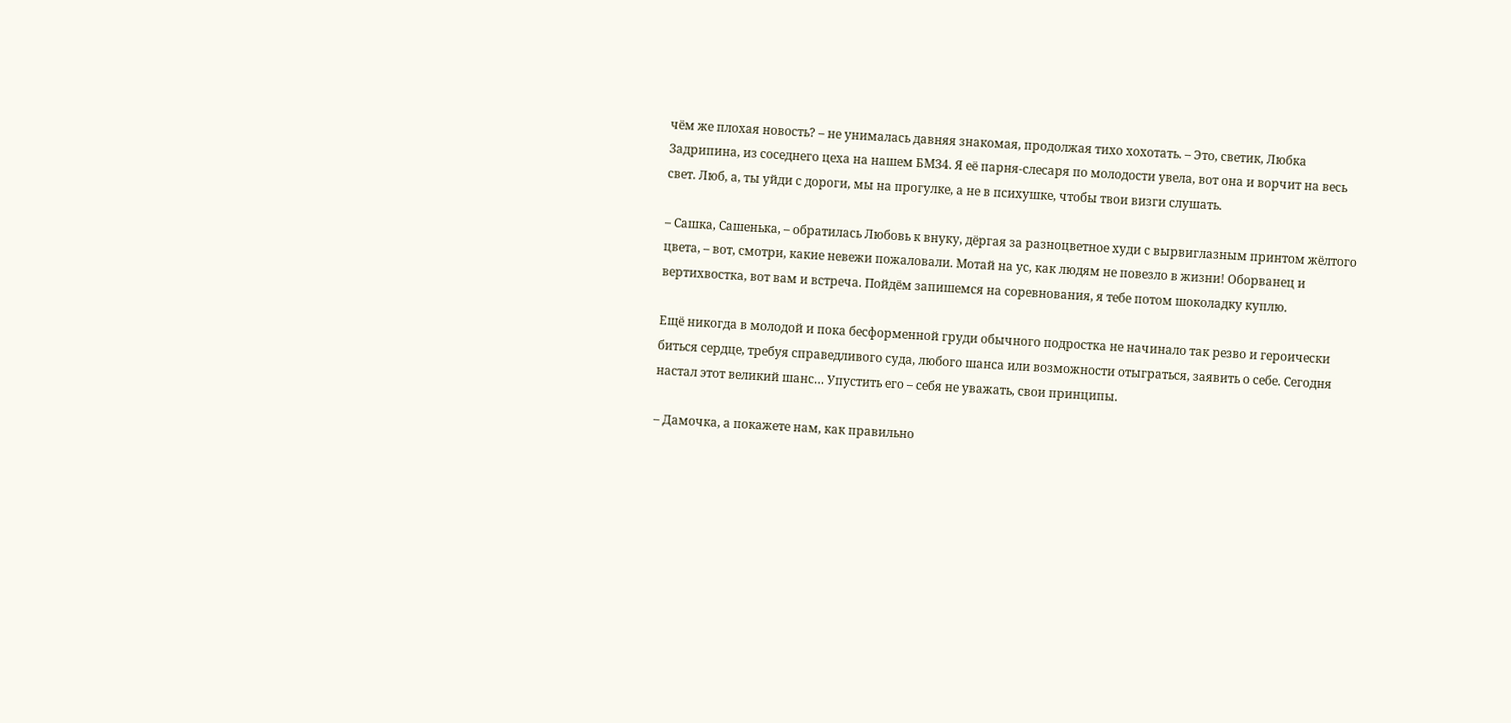чём же плохая новость? – не унималась давняя знакомая, продолжая тихо хохотать. – Это, светик, Любка Задрипина, из соседнего цеха на нашем БМЗ4. Я её парня-слесаря по молодости увела, вот она и ворчит на весь свет. Люб, а, ты уйди с дороги, мы на прогулке, а не в психушке, чтобы твои визги слушать.

– Сашка, Сашенька, – обратилась Любовь к внуку, дёргая за разноцветное худи с вырвиглазным принтом жёлтого цвета, – вот, смотри, какие невежи пожаловали. Мотай на ус, как людям не повезло в жизни! Оборванец и вертихвостка, вот вам и встреча. Пойдём запишемся на соревнования, я тебе потом шоколадку куплю.

Ещё никогда в молодой и пока бесформенной груди обычного подростка не начинало так резво и героически биться сердце, требуя справедливого суда, любого шанса или возможности отыграться, заявить о себе. Сегодня настал этот великий шанс… Упустить его – себя не уважать, свои принципы.

– Дамочка, а покажете нам, как правильно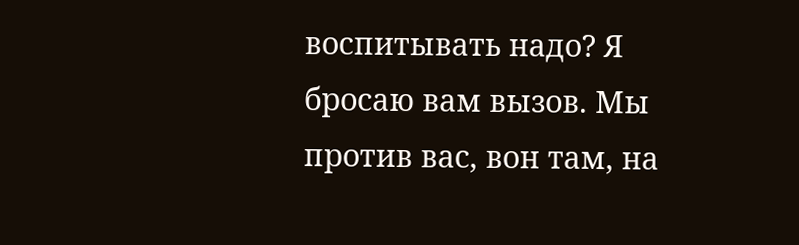воспитывать надо? Я бросаю вам вызов. Мы против вас, вон там, на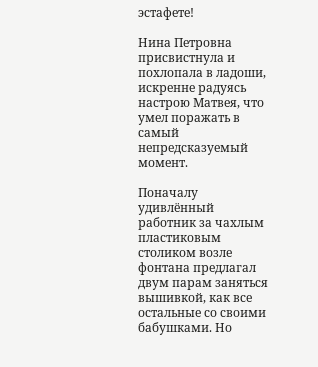эстафете!

Нина Петровна присвистнула и похлопала в ладоши, искренне радуясь настрою Матвея, что умел поражать в самый непредсказуемый момент.

Поначалу удивлённый работник за чахлым пластиковым столиком возле фонтана предлагал двум парам заняться вышивкой, как все остальные со своими бабушками. Но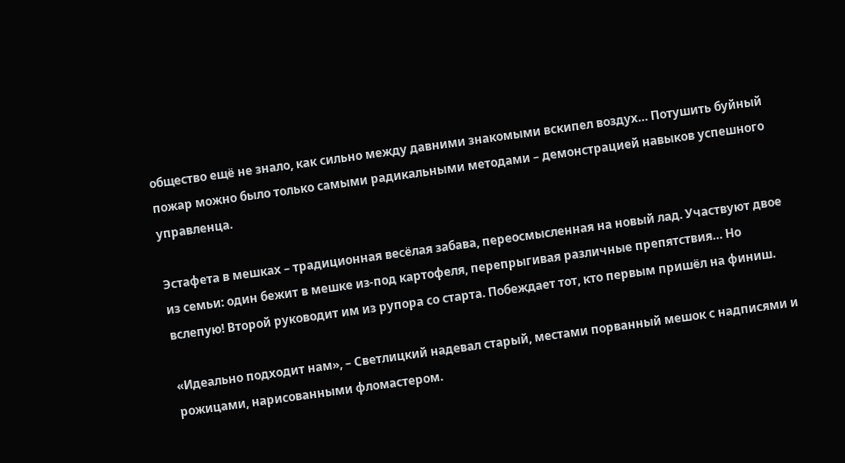общество ещё не знало, как сильно между давними знакомыми вскипел воздух… Потушить буйный пожар можно было только самыми радикальными методами – демонстрацией навыков успешного управленца.

Эстафета в мешках – традиционная весёлая забава, переосмысленная на новый лад. Участвуют двое из семьи: один бежит в мешке из-под картофеля, перепрыгивая различные препятствия… Но вслепую! Второй руководит им из рупора со старта. Побеждает тот, кто первым пришёл на финиш.

«Идеально подходит нам», – Светлицкий надевал старый, местами порванный мешок с надписями и рожицами, нарисованными фломастером.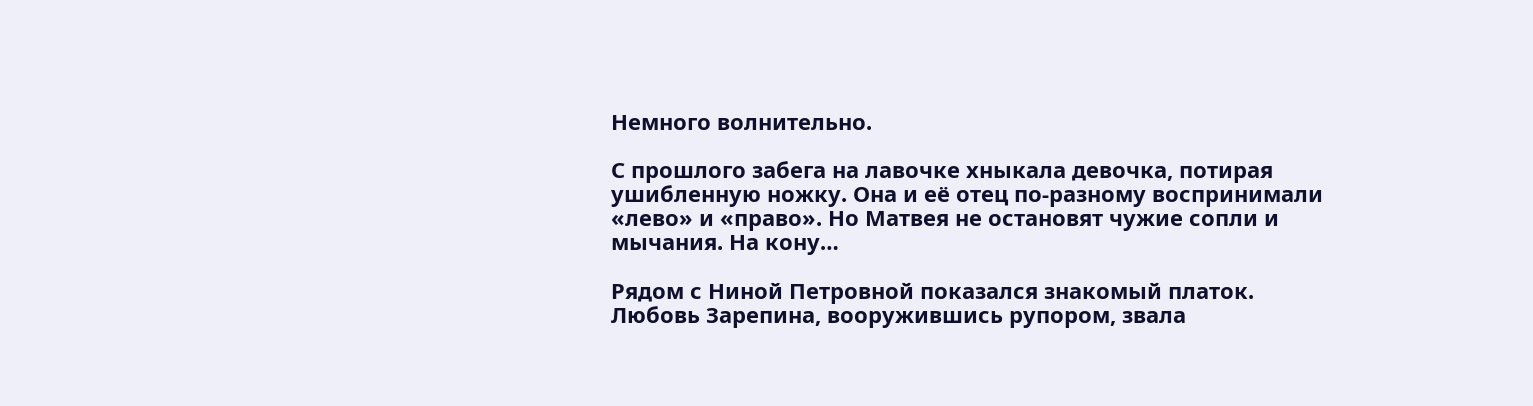Немного волнительно.

С прошлого забега на лавочке хныкала девочка, потирая ушибленную ножку. Она и её отец по-разному воспринимали «лево» и «право». Но Матвея не остановят чужие сопли и мычания. На кону…

Рядом с Ниной Петровной показался знакомый платок. Любовь Зарепина, вооружившись рупором, звала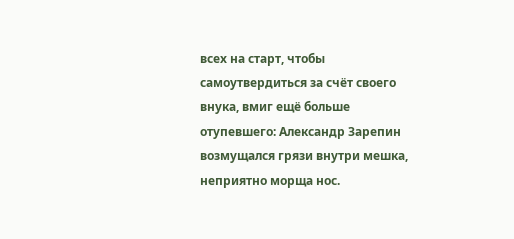всех на старт, чтобы самоутвердиться за счёт своего внука, вмиг ещё больше отупевшего: Александр Зарепин возмущался грязи внутри мешка, неприятно морща нос.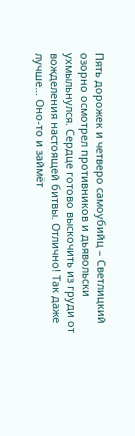Пять дорожек и четверо самоубийц – Светлицкий озорно осмотрел противников и дьявольски ухмыльнулся. Сердце готово выскочить из груди от вожделения настоящей битвы. Отлично! Так даже лучше… Оно-то и займёт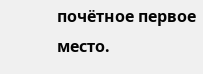почётное первое место.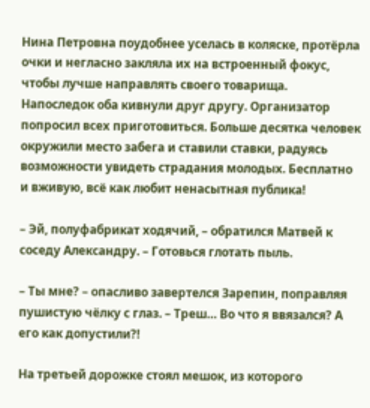Нина Петровна поудобнее уселась в коляске, протёрла очки и негласно закляла их на встроенный фокус, чтобы лучше направлять своего товарища. Напоследок оба кивнули друг другу. Организатор попросил всех приготовиться. Больше десятка человек окружили место забега и ставили ставки, радуясь возможности увидеть страдания молодых. Бесплатно и вживую, всё как любит ненасытная публика!

– Эй, полуфабрикат ходячий, – обратился Матвей к соседу Александру. – Готовься глотать пыль.

– Ты мне? – опасливо завертелся Зарепин, поправляя пушистую чёлку с глаз. – Треш… Во что я ввязался? А его как допустили?!

На третьей дорожке стоял мешок, из которого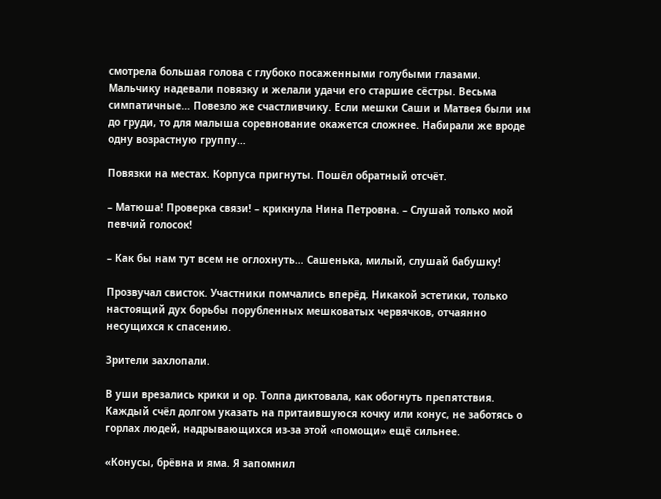смотрела большая голова с глубоко посаженными голубыми глазами. Мальчику надевали повязку и желали удачи его старшие сёстры. Весьма симпатичные… Повезло же счастливчику. Если мешки Саши и Матвея были им до груди, то для малыша соревнование окажется сложнее. Набирали же вроде одну возрастную группу…

Повязки на местах. Корпуса пригнуты. Пошёл обратный отсчёт.

– Матюша! Проверка связи! – крикнула Нина Петровна. – Слушай только мой певчий голосок!

– Как бы нам тут всем не оглохнуть… Сашенька, милый, слушай бабушку!

Прозвучал свисток. Участники помчались вперёд. Никакой эстетики, только настоящий дух борьбы порубленных мешковатых червячков, отчаянно несущихся к спасению.

Зрители захлопали.

В уши врезались крики и ор. Толпа диктовала, как обогнуть препятствия. Каждый счёл долгом указать на притаившуюся кочку или конус, не заботясь о горлах людей, надрывающихся из-за этой «помощи» ещё сильнее.

«Конусы, брёвна и яма. Я запомнил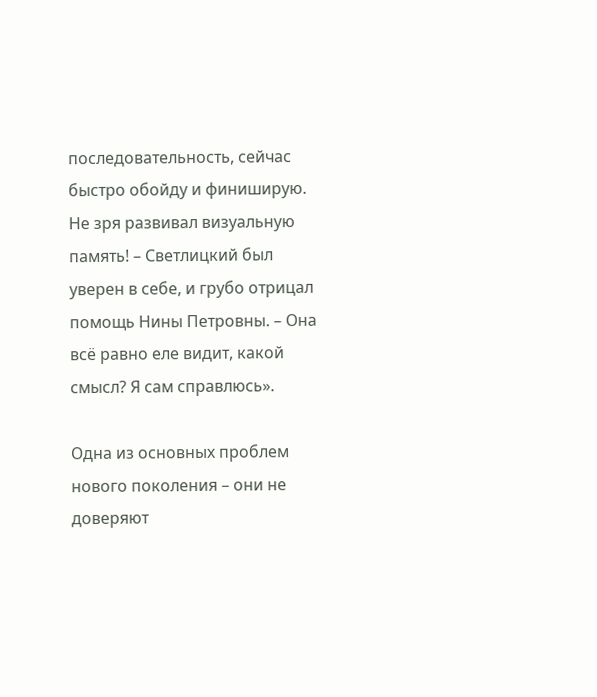последовательность, сейчас быстро обойду и финиширую. Не зря развивал визуальную память! – Светлицкий был уверен в себе, и грубо отрицал помощь Нины Петровны. – Она всё равно еле видит, какой смысл? Я сам справлюсь».

Одна из основных проблем нового поколения – они не доверяют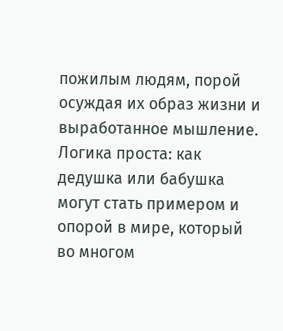пожилым людям, порой осуждая их образ жизни и выработанное мышление. Логика проста: как дедушка или бабушка могут стать примером и опорой в мире, который во многом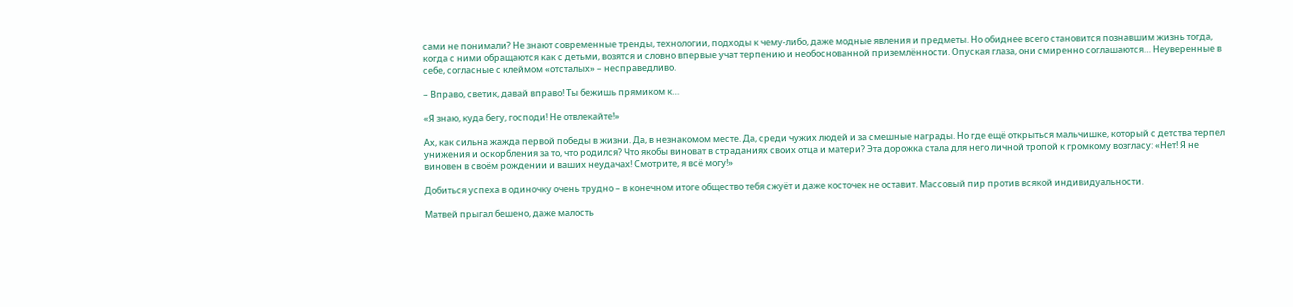сами не понимали? Не знают современные тренды, технологии, подходы к чему-либо, даже модные явления и предметы. Но обиднее всего становится познавшим жизнь тогда, когда с ними обращаются как с детьми, возятся и словно впервые учат терпению и необоснованной приземлённости. Опуская глаза, они смиренно соглашаются… Неуверенные в себе, согласные с клеймом «отсталых» – несправедливо.

– Вправо, светик, давай вправо! Ты бежишь прямиком к…

«Я знаю, куда бегу, господи! Не отвлекайте!»

Ах, как сильна жажда первой победы в жизни. Да, в незнакомом месте. Да, среди чужих людей и за смешные награды. Но где ещё открыться мальчишке, который с детства терпел унижения и оскорбления за то, что родился? Что якобы виноват в страданиях своих отца и матери? Эта дорожка стала для него личной тропой к громкому возгласу: «Нет! Я не виновен в своём рождении и ваших неудачах! Смотрите, я всё могу!»

Добиться успеха в одиночку очень трудно – в конечном итоге общество тебя сжуёт и даже косточек не оставит. Массовый пир против всякой индивидуальности.

Матвей прыгал бешено, даже малость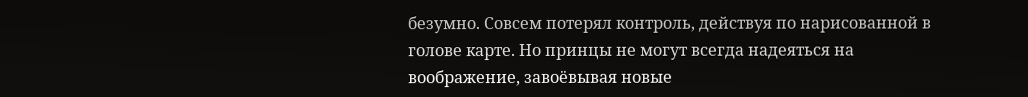безумно. Совсем потерял контроль, действуя по нарисованной в голове карте. Но принцы не могут всегда надеяться на воображение, завоёвывая новые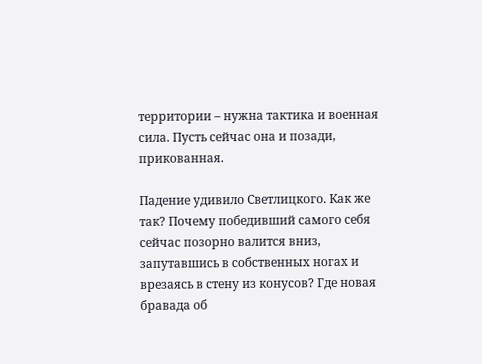территории – нужна тактика и военная сила. Пусть сейчас она и позади, прикованная.

Падение удивило Светлицкого. Как же так? Почему победивший самого себя сейчас позорно валится вниз, запутавшись в собственных ногах и врезаясь в стену из конусов? Где новая бравада об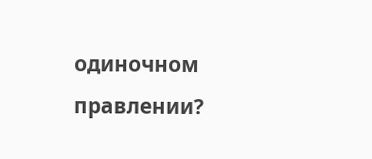одиночном правлении?